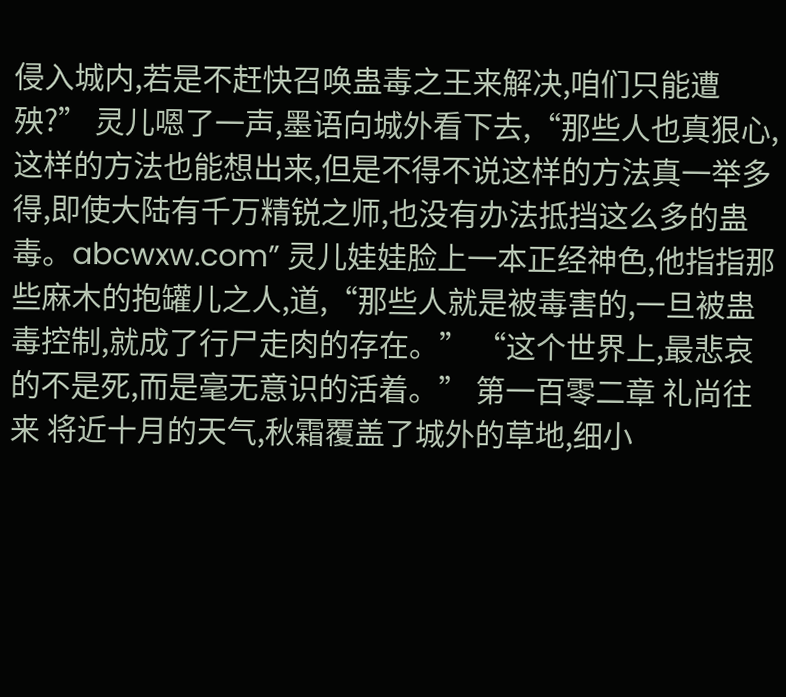侵入城内,若是不赶快召唤蛊毒之王来解决,咱们只能遭殃?” 灵儿嗯了一声,墨语向城外看下去,“那些人也真狠心,这样的方法也能想出来,但是不得不说这样的方法真一举多得,即使大陆有千万精锐之师,也没有办法抵挡这么多的蛊毒。abcwxw.com” 灵儿娃娃脸上一本正经神色,他指指那些麻木的抱罐儿之人,道,“那些人就是被毒害的,一旦被蛊毒控制,就成了行尸走肉的存在。” “这个世界上,最悲哀的不是死,而是毫无意识的活着。” 第一百零二章 礼尚往来 将近十月的天气,秋霜覆盖了城外的草地,细小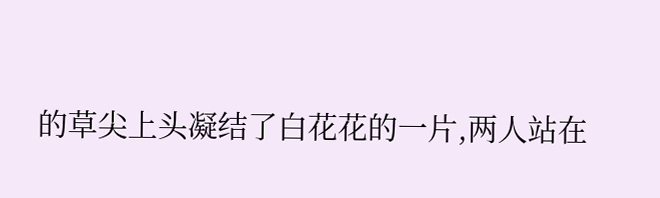的草尖上头凝结了白花花的一片,两人站在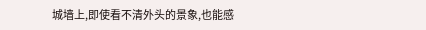城墙上,即使看不清外头的景象,也能感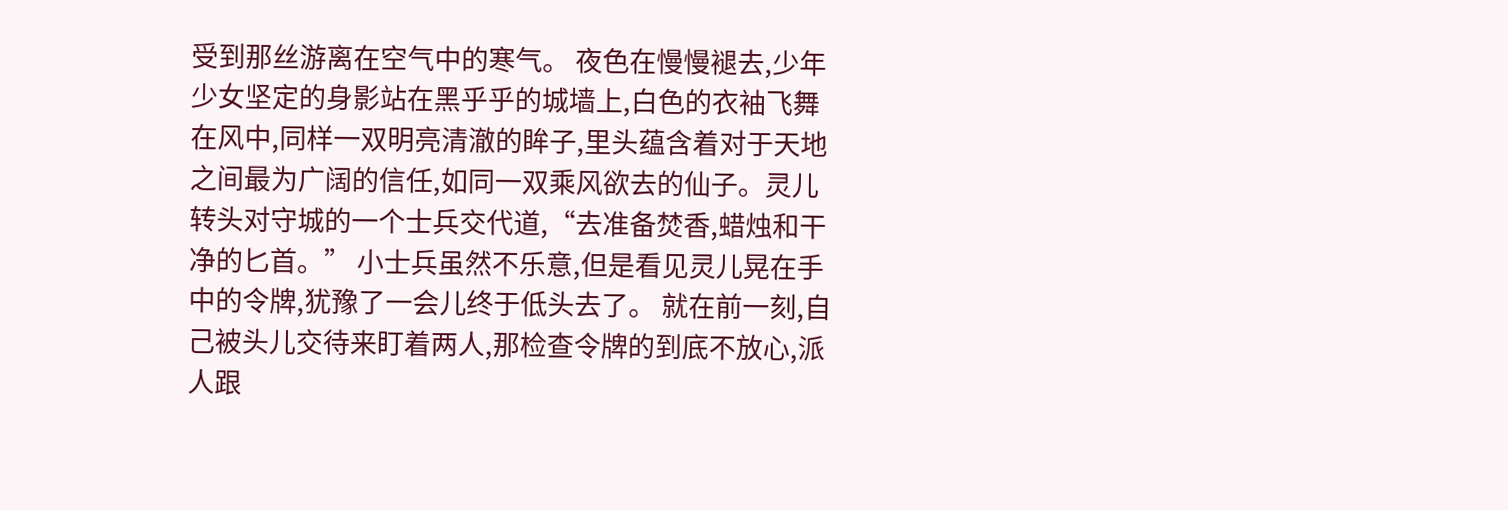受到那丝游离在空气中的寒气。 夜色在慢慢褪去,少年少女坚定的身影站在黑乎乎的城墙上,白色的衣袖飞舞在风中,同样一双明亮清澈的眸子,里头蕴含着对于天地之间最为广阔的信任,如同一双乘风欲去的仙子。灵儿转头对守城的一个士兵交代道,“去准备焚香,蜡烛和干净的匕首。” 小士兵虽然不乐意,但是看见灵儿晃在手中的令牌,犹豫了一会儿终于低头去了。 就在前一刻,自己被头儿交待来盯着两人,那检查令牌的到底不放心,派人跟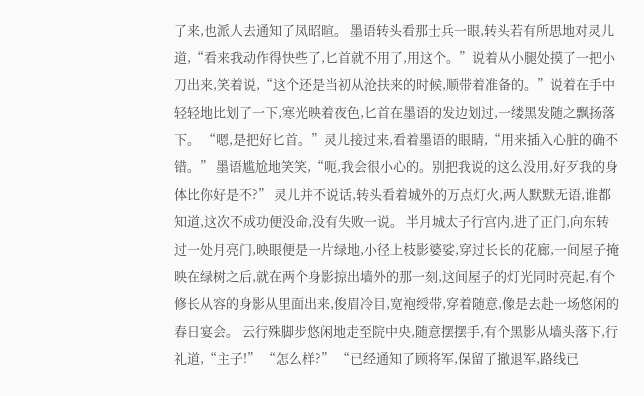了来,也派人去通知了凤昭暄。 墨语转头看那士兵一眼,转头若有所思地对灵儿道,“看来我动作得快些了,匕首就不用了,用这个。”说着从小腿处摸了一把小刀出来,笑着说,“这个还是当初从沧扶来的时候,顺带着准备的。”说着在手中轻轻地比划了一下,寒光映着夜色,匕首在墨语的发边划过,一缕黑发随之飘扬落下。 “嗯,是把好匕首。”灵儿接过来,看着墨语的眼睛,“用来插入心脏的确不错。” 墨语尴尬地笑笑,“呃,我会很小心的。别把我说的这么没用,好歹我的身体比你好是不?” 灵儿并不说话,转头看着城外的万点灯火,两人默默无语,谁都知道,这次不成功便没命,没有失败一说。 半月城太子行宫内,进了正门,向东转过一处月亮门,映眼便是一片绿地,小径上枝影婆娑,穿过长长的花廊,一间屋子掩映在绿树之后,就在两个身影掠出墙外的那一刻,这间屋子的灯光同时亮起,有个修长从容的身影从里面出来,俊眉冷目,宽袍绶带,穿着随意,像是去赴一场悠闲的春日宴会。 云行殊脚步悠闲地走至院中央,随意摆摆手,有个黑影从墙头落下,行礼道,“主子!” “怎么样?” “已经通知了顾将军,保留了撤退军,路线已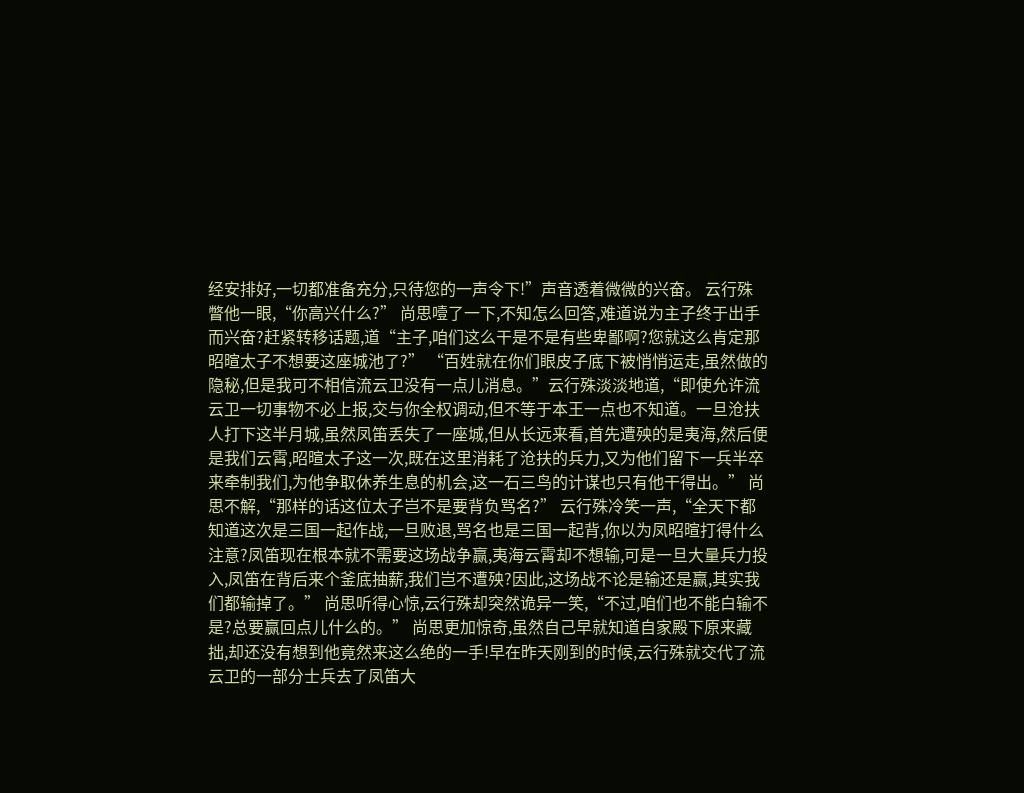经安排好,一切都准备充分,只待您的一声令下!”声音透着微微的兴奋。 云行殊瞥他一眼,“你高兴什么?” 尚思噎了一下,不知怎么回答,难道说为主子终于出手而兴奋?赶紧转移话题,道“主子,咱们这么干是不是有些卑鄙啊?您就这么肯定那昭暄太子不想要这座城池了?” “百姓就在你们眼皮子底下被悄悄运走,虽然做的隐秘,但是我可不相信流云卫没有一点儿消息。”云行殊淡淡地道,“即使允许流云卫一切事物不必上报,交与你全权调动,但不等于本王一点也不知道。一旦沧扶人打下这半月城,虽然凤笛丢失了一座城,但从长远来看,首先遭殃的是夷海,然后便是我们云霄,昭暄太子这一次,既在这里消耗了沧扶的兵力,又为他们留下一兵半卒来牵制我们,为他争取休养生息的机会,这一石三鸟的计谋也只有他干得出。” 尚思不解,“那样的话这位太子岂不是要背负骂名?” 云行殊冷笑一声,“全天下都知道这次是三国一起作战,一旦败退,骂名也是三国一起背,你以为凤昭暄打得什么注意?凤笛现在根本就不需要这场战争赢,夷海云霄却不想输,可是一旦大量兵力投入,凤笛在背后来个釜底抽薪,我们岂不遭殃?因此,这场战不论是输还是赢,其实我们都输掉了。” 尚思听得心惊,云行殊却突然诡异一笑,“不过,咱们也不能白输不是?总要赢回点儿什么的。” 尚思更加惊奇,虽然自己早就知道自家殿下原来藏拙,却还没有想到他竟然来这么绝的一手!早在昨天刚到的时候,云行殊就交代了流云卫的一部分士兵去了凤笛大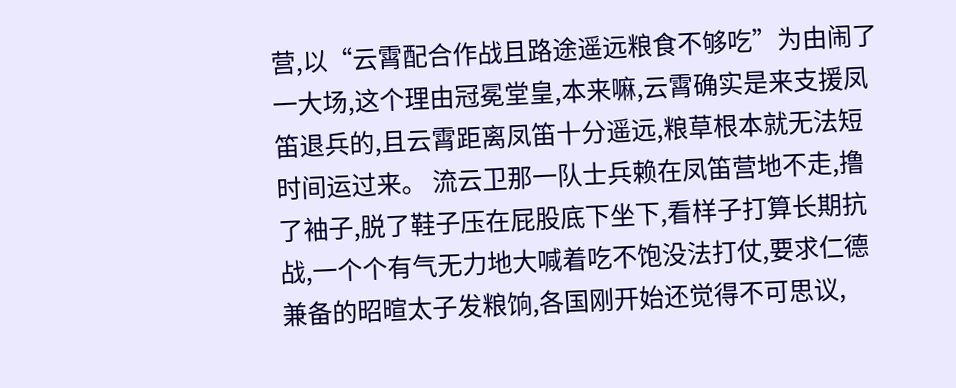营,以“云霄配合作战且路途遥远粮食不够吃”为由闹了一大场,这个理由冠冕堂皇,本来嘛,云霄确实是来支援凤笛退兵的,且云霄距离凤笛十分遥远,粮草根本就无法短时间运过来。 流云卫那一队士兵赖在凤笛营地不走,撸了袖子,脱了鞋子压在屁股底下坐下,看样子打算长期抗战,一个个有气无力地大喊着吃不饱没法打仗,要求仁德兼备的昭暄太子发粮饷,各国刚开始还觉得不可思议,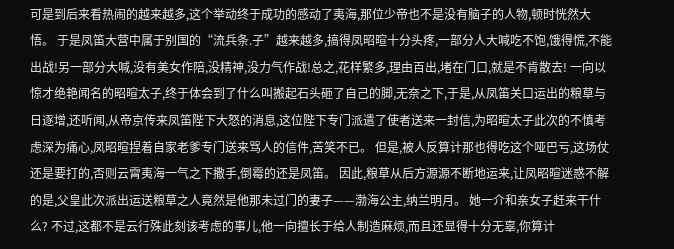可是到后来看热闹的越来越多,这个举动终于成功的感动了夷海,那位少帝也不是没有脑子的人物,顿时恍然大悟。 于是凤笛大营中属于别国的“流兵条.子”越来越多,搞得凤昭暄十分头疼,一部分人大喊吃不饱,饿得慌,不能出战!另一部分大喊,没有美女作陪,没精神,没力气作战!总之,花样繁多,理由百出,堵在门口,就是不肯散去! 一向以惊才绝艳闻名的昭暄太子,终于体会到了什么叫搬起石头砸了自己的脚,无奈之下,于是,从凤笛关口运出的粮草与日逐增,还听闻,从帝京传来凤笛陛下大怒的消息,这位陛下专门派遣了使者送来一封信,为昭暄太子此次的不慎考虑深为痛心,凤昭暄捏着自家老爹专门送来骂人的信件,苦笑不已。 但是,被人反算计那也得吃这个哑巴亏,这场仗还是要打的,否则云霄夷海一气之下撒手,倒霉的还是凤笛。 因此,粮草从后方源源不断地运来,让凤昭暄迷惑不解的是,父皇此次派出运送粮草之人竟然是他那未过门的妻子——渤海公主,纳兰明月。 她一介和亲女子赶来干什么? 不过,这都不是云行殊此刻该考虑的事儿,他一向擅长于给人制造麻烦,而且还显得十分无辜,你算计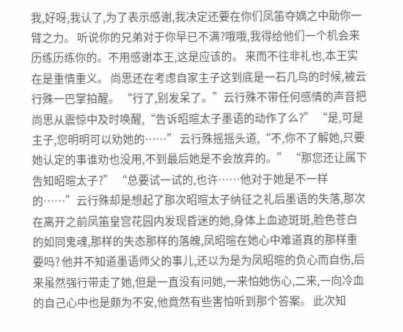我,好呀,我认了,为了表示感谢,我决定还要在你们凤笛夺嫡之中助你一臂之力。 听说你的兄弟对于你早已不满?哦哦,我得给他们一个机会来历练历练你的。不用感谢本王,这是应该的。 来而不往非礼也,本王实在是重情重义。 尚思还在考虑自家主子这到底是一石几鸟的时候,被云行殊一巴掌拍醒。 “行了,别发呆了。”云行殊不带任何感情的声音把尚思从震惊中及时唤醒,“告诉昭暄太子墨语的动作了么?” “是,可是主子,您明明可以劝她的……” 云行殊摇摇头道,“不,你不了解她,只要她认定的事谁劝也没用,不到最后她是不会放弃的。” “那您还让属下告知昭暄太子?” “总要试一试的,也许……他对于她是不一样的……”云行殊却是想起了那次昭暄太子纳征之礼后墨语的失落,那次在离开之前凤笛皇宫花园内发现昏迷的她,身体上血迹斑斑,脸色苍白的如同鬼魂,那样的失态那样的落魄,凤昭暄在她心中难道真的那样重要吗? 他并不知道墨语师父的事儿,还以为是为凤昭暄的负心而自伤,后来虽然强行带走了她,但是一直没有问她,一来怕她伤心,二来,一向冷血的自己心中也是颇为不安,他竟然有些害怕听到那个答案。 此次知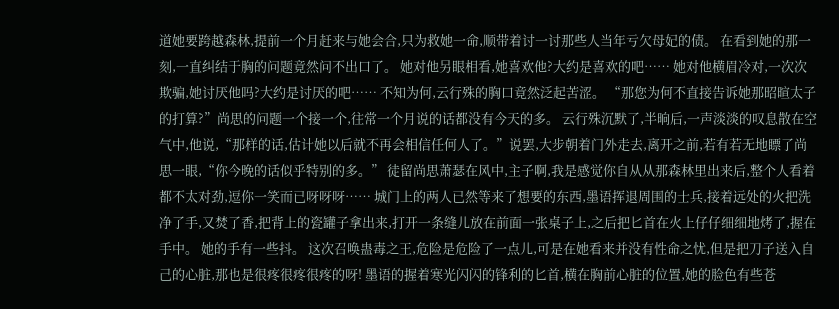道她要跨越森林,提前一个月赶来与她会合,只为救她一命,顺带着讨一讨那些人当年亏欠母妃的债。 在看到她的那一刻,一直纠结于胸的问题竟然问不出口了。 她对他另眼相看,她喜欢他?大约是喜欢的吧…… 她对他横眉冷对,一次次欺骗,她讨厌他吗?大约是讨厌的吧…… 不知为何,云行殊的胸口竟然泛起苦涩。 “那您为何不直接告诉她那昭暄太子的打算?”尚思的问题一个接一个,往常一个月说的话都没有今天的多。 云行殊沉默了,半晌后,一声淡淡的叹息散在空气中,他说,“那样的话,估计她以后就不再会相信任何人了。”说罢,大步朝着门外走去,离开之前,若有若无地瞟了尚思一眼,“你今晚的话似乎特别的多。” 徒留尚思萧瑟在风中,主子啊,我是感觉你自从从那森林里出来后,整个人看着都不太对劲,逗你一笑而已呀呀呀…… 城门上的两人已然等来了想要的东西,墨语挥退周围的士兵,接着远处的火把洗净了手,又焚了香,把背上的瓷罐子拿出来,打开一条缝儿放在前面一张桌子上,之后把匕首在火上仔仔细细地烤了,握在手中。 她的手有一些抖。 这次召唤蛊毒之王,危险是危险了一点儿,可是在她看来并没有性命之忧,但是把刀子送入自己的心脏,那也是很疼很疼很疼的呀! 墨语的握着寒光闪闪的锋利的匕首,横在胸前心脏的位置,她的脸色有些苍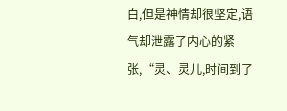白,但是神情却很坚定,语气却泄露了内心的紧张,“灵、灵儿,时间到了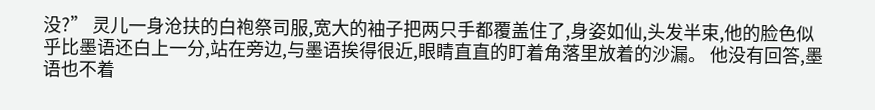没?” 灵儿一身沧扶的白袍祭司服,宽大的袖子把两只手都覆盖住了,身姿如仙,头发半束,他的脸色似乎比墨语还白上一分,站在旁边,与墨语挨得很近,眼睛直直的盯着角落里放着的沙漏。 他没有回答,墨语也不着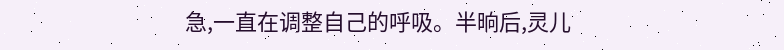急,一直在调整自己的呼吸。半晌后,灵儿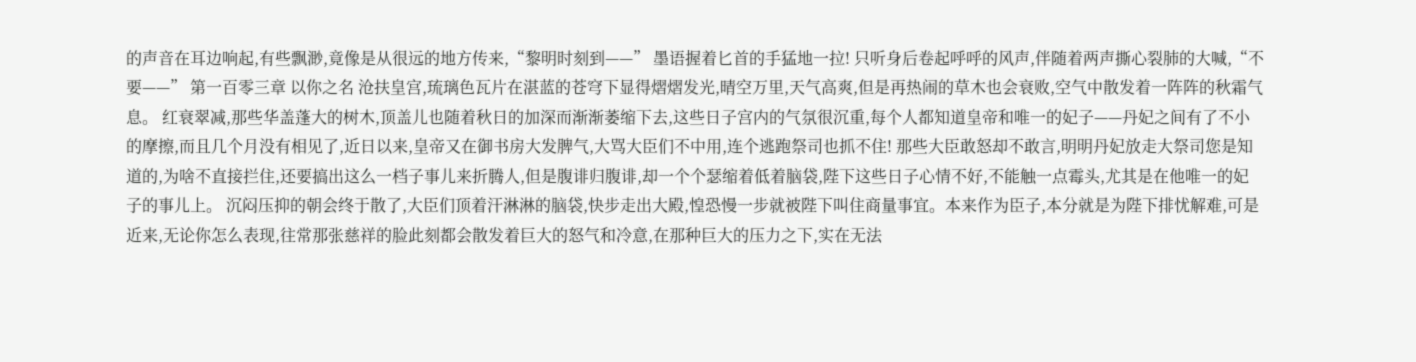的声音在耳边响起,有些飘渺,竟像是从很远的地方传来,“黎明时刻到——” 墨语握着匕首的手猛地一拉! 只听身后卷起呼呼的风声,伴随着两声撕心裂肺的大喊,“不要——” 第一百零三章 以你之名 沧扶皇宫,琉璃色瓦片在湛蓝的苍穹下显得熠熠发光,晴空万里,天气高爽,但是再热闹的草木也会衰败,空气中散发着一阵阵的秋霜气息。 红衰翠减,那些华盖蓬大的树木,顶盖儿也随着秋日的加深而渐渐萎缩下去,这些日子宫内的气氛很沉重,每个人都知道皇帝和唯一的妃子——丹妃之间有了不小的摩擦,而且几个月没有相见了,近日以来,皇帝又在御书房大发脾气,大骂大臣们不中用,连个逃跑祭司也抓不住! 那些大臣敢怒却不敢言,明明丹妃放走大祭司您是知道的,为啥不直接拦住,还要搞出这么一档子事儿来折腾人,但是腹诽归腹诽,却一个个瑟缩着低着脑袋,陛下这些日子心情不好,不能触一点霉头,尤其是在他唯一的妃子的事儿上。 沉闷压抑的朝会终于散了,大臣们顶着汗淋淋的脑袋,快步走出大殿,惶恐慢一步就被陛下叫住商量事宜。本来作为臣子,本分就是为陛下排忧解难,可是近来,无论你怎么表现,往常那张慈祥的脸此刻都会散发着巨大的怒气和冷意,在那种巨大的压力之下,实在无法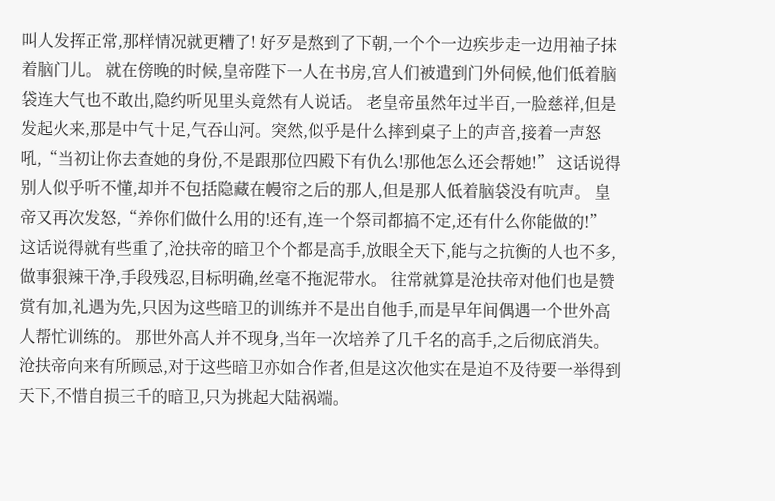叫人发挥正常,那样情况就更糟了! 好歹是熬到了下朝,一个个一边疾步走一边用袖子抹着脑门儿。 就在傍晚的时候,皇帝陛下一人在书房,宫人们被遣到门外伺候,他们低着脑袋连大气也不敢出,隐约听见里头竟然有人说话。 老皇帝虽然年过半百,一脸慈祥,但是发起火来,那是中气十足,气吞山河。突然,似乎是什么摔到桌子上的声音,接着一声怒吼,“当初让你去查她的身份,不是跟那位四殿下有仇么!那他怎么还会帮她!” 这话说得别人似乎听不懂,却并不包括隐藏在幔帘之后的那人,但是那人低着脑袋没有吭声。 皇帝又再次发怒,“养你们做什么用的!还有,连一个祭司都搞不定,还有什么你能做的!” 这话说得就有些重了,沧扶帝的暗卫个个都是高手,放眼全天下,能与之抗衡的人也不多,做事狠辣干净,手段残忍,目标明确,丝毫不拖泥带水。 往常就算是沧扶帝对他们也是赞赏有加,礼遇为先,只因为这些暗卫的训练并不是出自他手,而是早年间偶遇一个世外高人帮忙训练的。 那世外高人并不现身,当年一次培养了几千名的高手,之后彻底消失。沧扶帝向来有所顾忌,对于这些暗卫亦如合作者,但是这次他实在是迫不及待要一举得到天下,不惜自损三千的暗卫,只为挑起大陆祸端。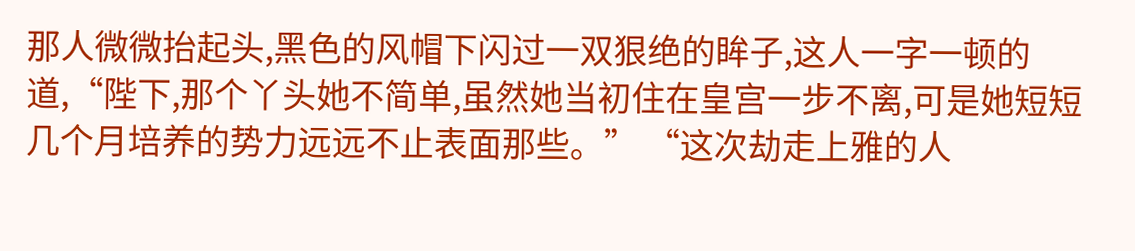那人微微抬起头,黑色的风帽下闪过一双狠绝的眸子,这人一字一顿的道,“陛下,那个丫头她不简单,虽然她当初住在皇宫一步不离,可是她短短几个月培养的势力远远不止表面那些。” “这次劫走上雅的人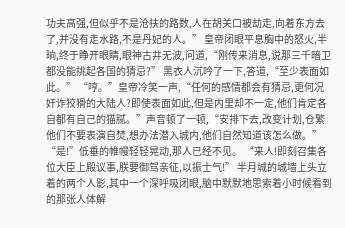功夫高强,但似乎不是沧扶的路数,人在胡关口被劫走,向着东方去了,并没有走水路,不是丹妃的人。” 皇帝闭眼平息胸中的怒火,半晌,终于睁开眼睛,眼神古井无波,问道,“刚传来消息,说那三千暗卫都没能挑起各国的猜忌?” 黑衣人沉吟了一下,答道,“至少表面如此。” “哼。”皇帝冷笑一声,“任何的感情都会有猜忌,更何况奸诈狡猾的大陆人?即使表面如此,但是内里却不一定,他们肯定各自都有自己的猫腻。”声音顿了一顿,“安排下去,改变计划,仓繁他们不要表演自焚,想办法潜入城内,他们自然知道该怎么做。” “是!”低垂的帷幔轻轻晃动,那人已经不见。 “来人!即刻召集各位大臣上殿议事,朕要御驾亲征,以振士气!” 半月城的城墙上头立着的两个人影,其中一个深呼吸闭眼,脑中默默地思索着小时候看到的那张人体解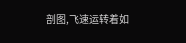剖图,飞速运转着如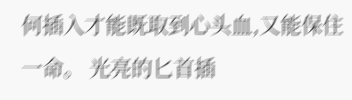何插入才能既取到心头血,又能保住一命。 光亮的匕首插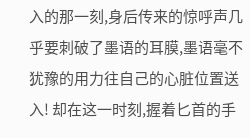入的那一刻,身后传来的惊呼声几乎要刺破了墨语的耳膜,墨语毫不犹豫的用力往自己的心脏位置送入! 却在这一时刻,握着匕首的手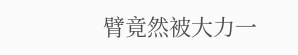臂竟然被大力一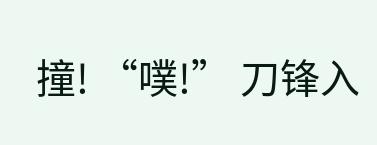撞! “噗!” 刀锋入